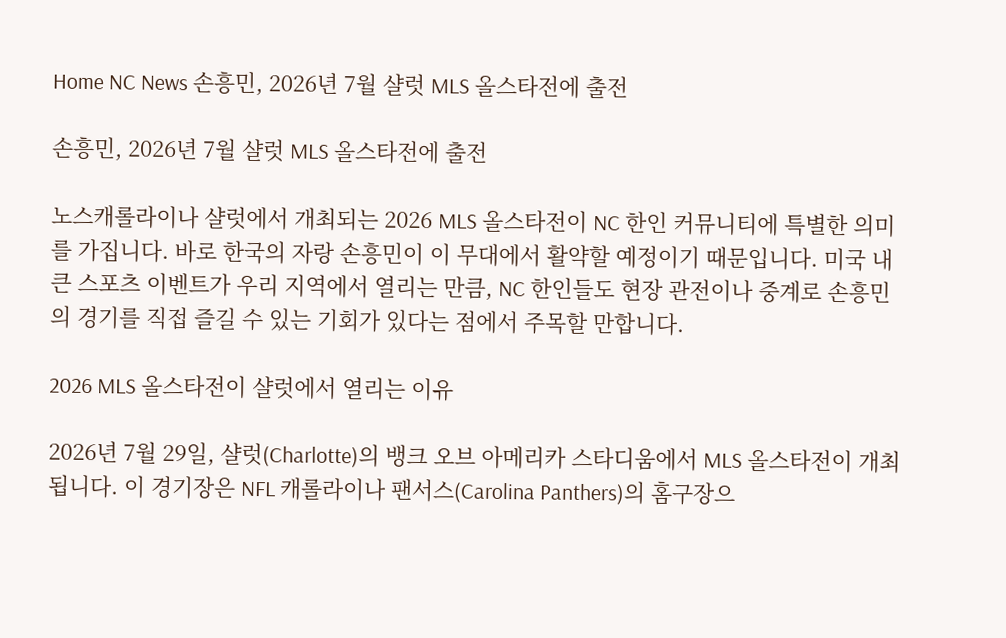Home NC News 손흥민, 2026년 7월 샬럿 MLS 올스타전에 출전

손흥민, 2026년 7월 샬럿 MLS 올스타전에 출전

노스캐롤라이나 샬럿에서 개최되는 2026 MLS 올스타전이 NC 한인 커뮤니티에 특별한 의미를 가집니다. 바로 한국의 자랑 손흥민이 이 무대에서 활약할 예정이기 때문입니다. 미국 내 큰 스포츠 이벤트가 우리 지역에서 열리는 만큼, NC 한인들도 현장 관전이나 중계로 손흥민의 경기를 직접 즐길 수 있는 기회가 있다는 점에서 주목할 만합니다.

2026 MLS 올스타전이 샬럿에서 열리는 이유

2026년 7월 29일, 샬럿(Charlotte)의 뱅크 오브 아메리카 스타디움에서 MLS 올스타전이 개최됩니다. 이 경기장은 NFL 캐롤라이나 팬서스(Carolina Panthers)의 홈구장으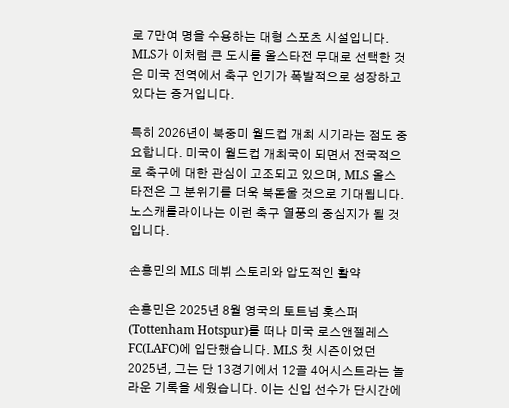로 7만여 명을 수용하는 대형 스포츠 시설입니다. MLS가 이처럼 큰 도시를 올스타전 무대로 선택한 것은 미국 전역에서 축구 인기가 폭발적으로 성장하고 있다는 증거입니다.

특히 2026년이 북중미 월드컵 개최 시기라는 점도 중요합니다. 미국이 월드컵 개최국이 되면서 전국적으로 축구에 대한 관심이 고조되고 있으며, MLS 올스타전은 그 분위기를 더욱 북돋울 것으로 기대됩니다. 노스캐롤라이나는 이런 축구 열풍의 중심지가 될 것입니다.

손흥민의 MLS 데뷔 스토리와 압도적인 활약

손흥민은 2025년 8월 영국의 토트넘 홋스퍼(Tottenham Hotspur)를 떠나 미국 로스앤젤레스 FC(LAFC)에 입단했습니다. MLS 첫 시즌이었던 2025년, 그는 단 13경기에서 12골 4어시스트라는 놀라운 기록을 세웠습니다. 이는 신입 선수가 단시간에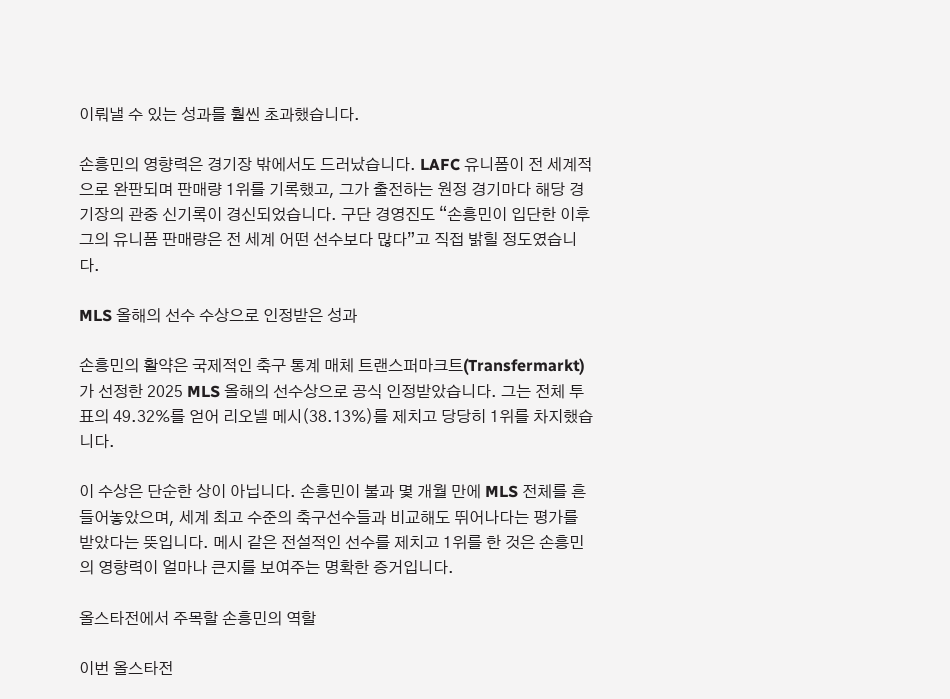이뤄낼 수 있는 성과를 훨씬 초과했습니다.

손흥민의 영향력은 경기장 밖에서도 드러났습니다. LAFC 유니폼이 전 세계적으로 완판되며 판매량 1위를 기록했고, 그가 출전하는 원정 경기마다 해당 경기장의 관중 신기록이 경신되었습니다. 구단 경영진도 “손흥민이 입단한 이후 그의 유니폼 판매량은 전 세계 어떤 선수보다 많다”고 직접 밝힐 정도였습니다.

MLS 올해의 선수 수상으로 인정받은 성과

손흥민의 활약은 국제적인 축구 통계 매체 트랜스퍼마크트(Transfermarkt)가 선정한 2025 MLS 올해의 선수상으로 공식 인정받았습니다. 그는 전체 투표의 49.32%를 얻어 리오넬 메시(38.13%)를 제치고 당당히 1위를 차지했습니다.

이 수상은 단순한 상이 아닙니다. 손흥민이 불과 몇 개월 만에 MLS 전체를 흔들어놓았으며, 세계 최고 수준의 축구선수들과 비교해도 뛰어나다는 평가를 받았다는 뜻입니다. 메시 같은 전설적인 선수를 제치고 1위를 한 것은 손흥민의 영향력이 얼마나 큰지를 보여주는 명확한 증거입니다.

올스타전에서 주목할 손흥민의 역할

이번 올스타전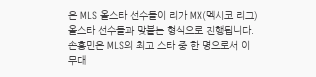은 MLS 올스타 선수들이 리가 MX(멕시코 리그) 올스타 선수들과 맞붙는 형식으로 진행됩니다. 손흥민은 MLS의 최고 스타 중 한 명으로서 이 무대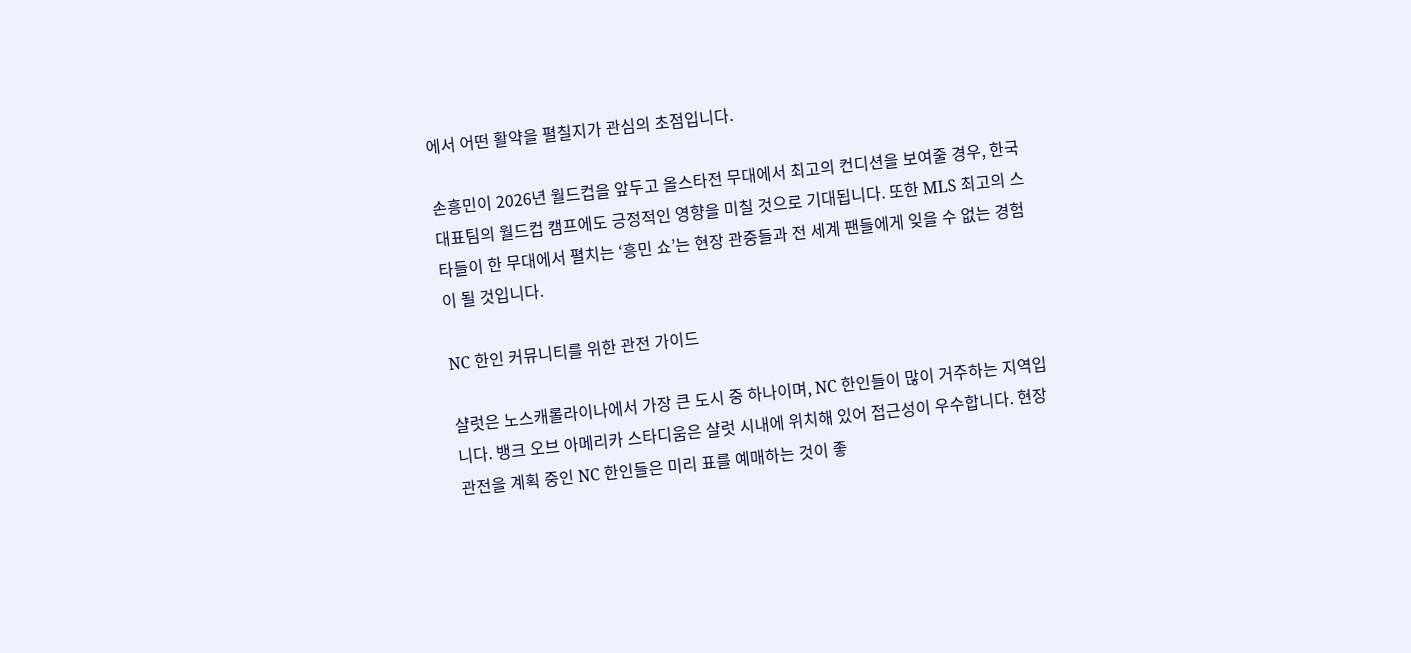에서 어떤 활약을 펼칠지가 관심의 초점입니다.

손흥민이 2026년 월드컵을 앞두고 올스타전 무대에서 최고의 컨디션을 보여줄 경우, 한국 대표팀의 월드컵 캠프에도 긍정적인 영향을 미칠 것으로 기대됩니다. 또한 MLS 최고의 스타들이 한 무대에서 펼치는 ‘흥민 쇼’는 현장 관중들과 전 세계 팬들에게 잊을 수 없는 경험이 될 것입니다.

NC 한인 커뮤니티를 위한 관전 가이드

샬럿은 노스캐롤라이나에서 가장 큰 도시 중 하나이며, NC 한인들이 많이 거주하는 지역입니다. 뱅크 오브 아메리카 스타디움은 샬럿 시내에 위치해 있어 접근성이 우수합니다. 현장 관전을 계획 중인 NC 한인들은 미리 표를 예매하는 것이 좋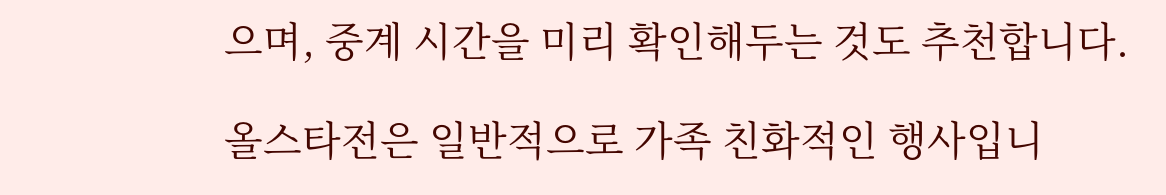으며, 중계 시간을 미리 확인해두는 것도 추천합니다.

올스타전은 일반적으로 가족 친화적인 행사입니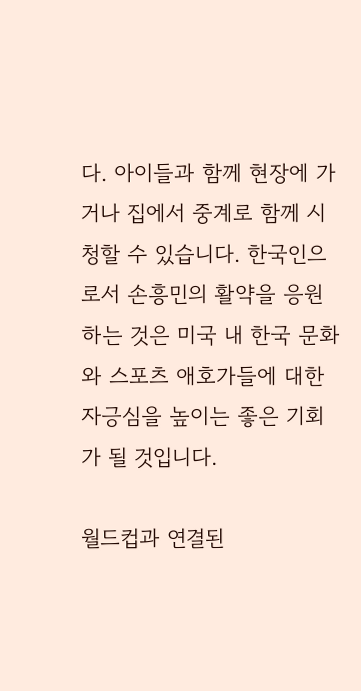다. 아이들과 함께 현장에 가거나 집에서 중계로 함께 시청할 수 있습니다. 한국인으로서 손흥민의 활약을 응원하는 것은 미국 내 한국 문화와 스포츠 애호가들에 대한 자긍심을 높이는 좋은 기회가 될 것입니다.

월드컵과 연결된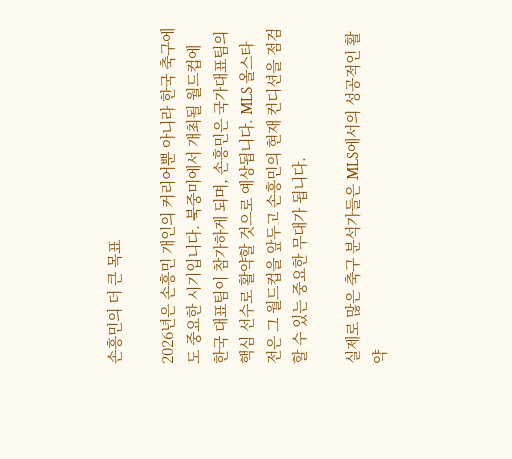손흥민의 더 큰 목표

2026년은 손흥민 개인의 커리어뿐 아니라 한국 축구에도 중요한 시기입니다. 북중미에서 개최될 월드컵에 한국 대표팀이 참가하게 되며, 손흥민은 국가대표팀의 핵심 선수로 활약할 것으로 예상됩니다. MLS 올스타전은 그 월드컵을 앞두고 손흥민의 현재 컨디션을 점검할 수 있는 중요한 무대가 됩니다.

실제로 많은 축구 분석가들은 MLS에서의 성공적인 활약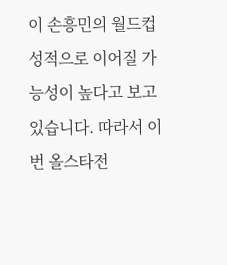이 손흥민의 월드컵 성적으로 이어질 가능성이 높다고 보고 있습니다. 따라서 이번 올스타전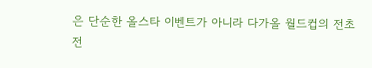은 단순한 올스타 이벤트가 아니라 다가올 월드컵의 전초전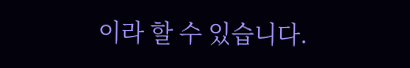이라 할 수 있습니다.